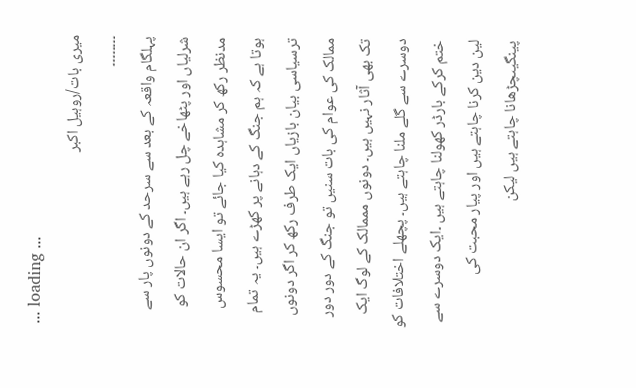... loading ...
میری بات/روہیل اکبر
۔۔۔۔۔۔۔۔
پہلگام واقعہ کے بعد سے سرحد کے دونوں پار سے شرلیاں اور پٹھاخے چل رہے ہیں۔ اگر ان حالات کو مدنظر رکھ کر مشاہدہ کیا جائے تو ایسا محسوس ہوتا ہے کہ ہم جنگ کے دہانے پر کھڑے ہیں۔ یہ تمام ترسیاسی بیان بازیاں ایک طرف رکھ کر اگر دونوں ممالک کی عوام کی بات سنیں تو جنگ کے دور دور تک بھی آثار نہیں ہیں۔ دونوں مممالک کے لوگ ایک دوسرے سے گلے ملنا چاہتے ہیں۔ پچھلے اختلافات کو ختم کرکے بارڈر کھولنا چاہتے ہیں ۔ایک دوسرے سے لین دین کرنا چاہتے ہیں اور پیار محبت کی پینگیںچڑھانا چاہتے ہیں لیکن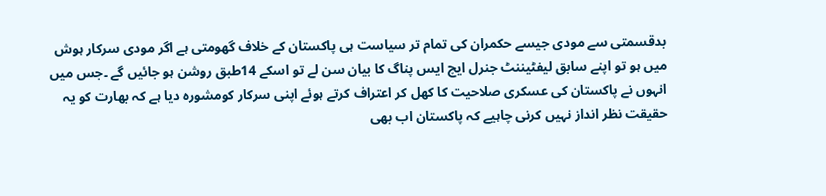بدقسمتی سے مودی جیسے حکمران کی تمام تر سیاست ہی پاکستان کے خلاف گھومتی ہے اگر مودی سرکار ہوش میں ہو تو اپنے سابق لیفٹیننٹ جنرل ایچ ایس پناگ کا بیان سن لے تو اسکے 14طبق روشن ہو جائیں گے ۔جس میں انہوں نے پاکستان کی عسکری صلاحیت کا کھل کر اعتراف کرتے ہوئے اپنی سرکار کومشورہ دیا ہے کہ بھارت کو یہ حقیقت نظر انداز نہیں کرنی چاہیے کہ پاکستان اب بھی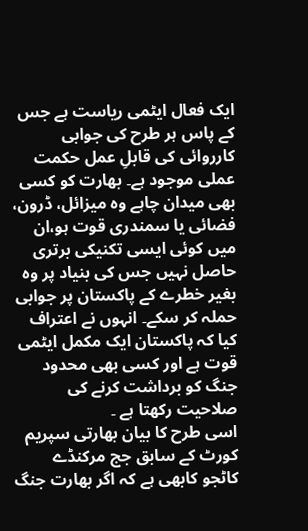ایک فعال ایٹمی ریاست ہے جس کے پاس ہر طرح کی جوابی کارروائی کی قابلِ عمل حکمت عملی موجود ہے۔ بھارت کو کسی بھی میدان چاہے وہ میزائل، ڈرون، فضائی یا سمندری قوت ہو،ان میں کوئی ایسی تکنیکی برتری حاصل نہیں جس کی بنیاد پر وہ بغیر خطرے کے پاکستان پر جوابی حملہ کر سکے۔ انہوں نے اعتراف کیا کہ پاکستان ایک مکمل ایٹمی قوت ہے اور کسی بھی محدود جنگ کو برداشت کرنے کی صلاحیت رکھتا ہے ۔
اسی طرح کا بیان بھارتی سپریم کورٹ کے سابق جج مرکنڈے کاٹجو کابھی ہے کہ اگر بھارت جنگ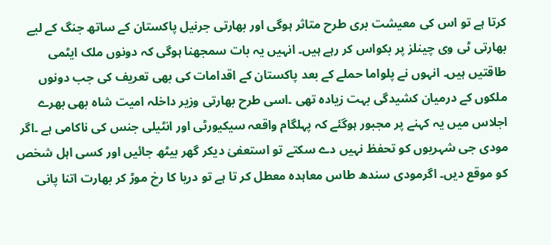کرتا ہے تو اس کی معیشت بری طرح متاثر ہوگی اور بھارتی جرنیل پاکستان کے ساتھ جنگ کے لیے بھارتی ٹی وی چینلز پر بکواس کر رہے ہیں۔ انہیں یہ بات سمجھنا ہوگی کہ دونوں ملک ایٹمی طاقتیں ہیں۔ انہوں نے پلواما حملے کے بعد پاکستان کے اقدامات کی بھی تعریف کی جب دونوں ملکوں کے درمیان کشیدگی بہت زیادہ تھی ۔اسی طرح بھارتی وزیر داخلہ امیت شاہ بھی بھرے اجلاس میں یہ کہنے پر مجبور ہوگئے کہ پہلگام واقعہ سیکیورٹی اور انٹیلی جنس کی ناکامی ہے ۔اگر مودی جی شہریوں کو تحفظ نہیں دے سکتے تو استعفیٰ دیکر گھر بیٹھ جائیں اور کسی اہل شخص کو موقع دیں۔ اگرمودی سندھ طاس معاہدہ معطل کر تا ہے تو دریا کا رخ موڑ کر بھارت اتنا پانی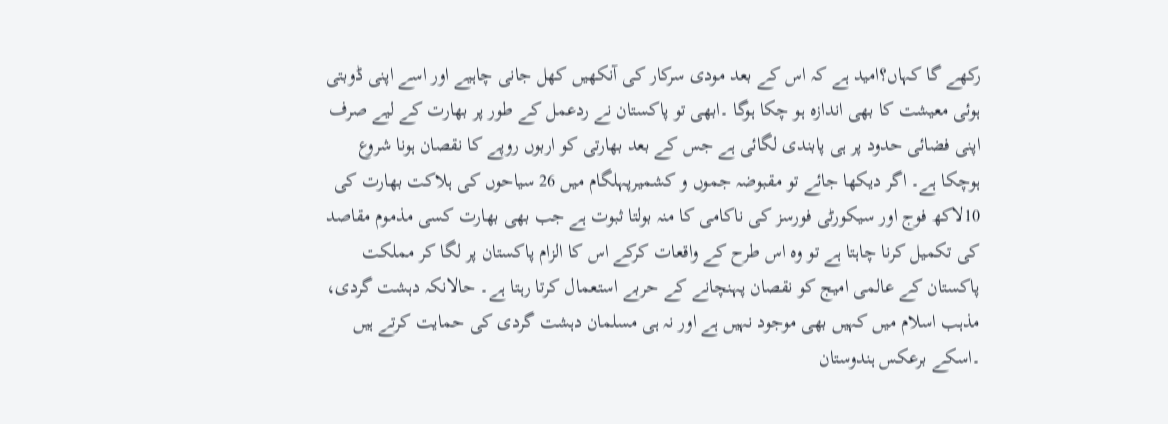رکھے گا کہاں؟امید ہے کہ اس کے بعد مودی سرکار کی آنکھیں کھل جانی چاہیے اور اسے اپنی ڈوبتی ہوئی معیشت کا بھی اندازہ ہو چکا ہوگا ۔ابھی تو پاکستان نے ردعمل کے طور پر بھارت کے لیے صرف اپنی فضائی حدود پر ہی پابندی لگائی ہے جس کے بعد بھارتی کو اربوں روپے کا نقصان ہونا شروع ہوچکا ہے۔ اگر دیکھا جائے تو مقبوضہ جموں و کشمیرپہلگام میں 26 سیاحوں کی ہلاکت بھارت کی 10لاکھ فوج اور سیکورٹی فورسز کی ناکامی کا منہ بولتا ثبوت ہے جب بھی بھارت کسی مذموم مقاصد کی تکمیل کرنا چاہتا ہے تو وہ اس طرح کے واقعات کرکے اس کا الزام پاکستان پر لگا کر مملکت پاکستان کے عالمی امیج کو نقصان پہنچانے کے حربے استعمال کرتا رہتا ہے۔ حالانکہ دہشت گردی، مذہب اسلام میں کہیں بھی موجود نہیں ہے اور نہ ہی مسلمان دہشت گردی کی حمایت کرتے ہیں ۔اسکے برعکس ہندوستان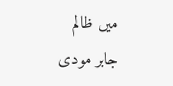میں ظالم جابر مودی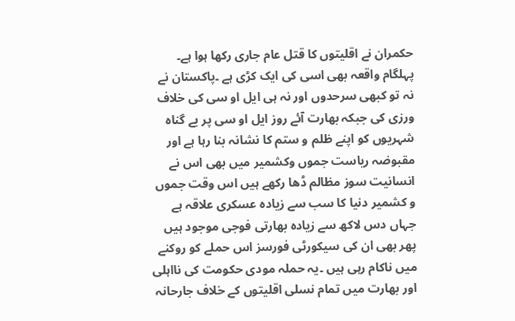حکمران نے اقلیتوں کا قتل عام جاری رکھا ہوا ہے۔ پہلگام واقعہ بھی اسی کی ایک کڑی ہے ۔پاکستان نے نہ تو کبھی سرحدوں اور نہ ہی ایل او سی کی خلاف ورزی کی جبکہ بھارت آئے روز ایل او سی پر بے گناہ شہریوں کو اپنے ظلم و ستم کا نشانہ بنا رہا ہے اور مقبوضہ ریاست جموں وکشمیر میں بھی اس نے انسانیت سوز مظالم ڈھا رکھے ہیں اس وقت جموں و کشمیر دنیا کا سب سے زیادہ عسکری علاقہ ہے جہاں دس لاکھ سے زیادہ بھارتی فوجی موجود ہیں پھر بھی ان کی سیکورٹی فورسز اس حملے کو روکنے میں ناکام رہی ہیں ۔یہ حملہ مودی حکومت کی نااہلی اور بھارت میں تمام نسلی اقلیتوں کے خلاف جارحانہ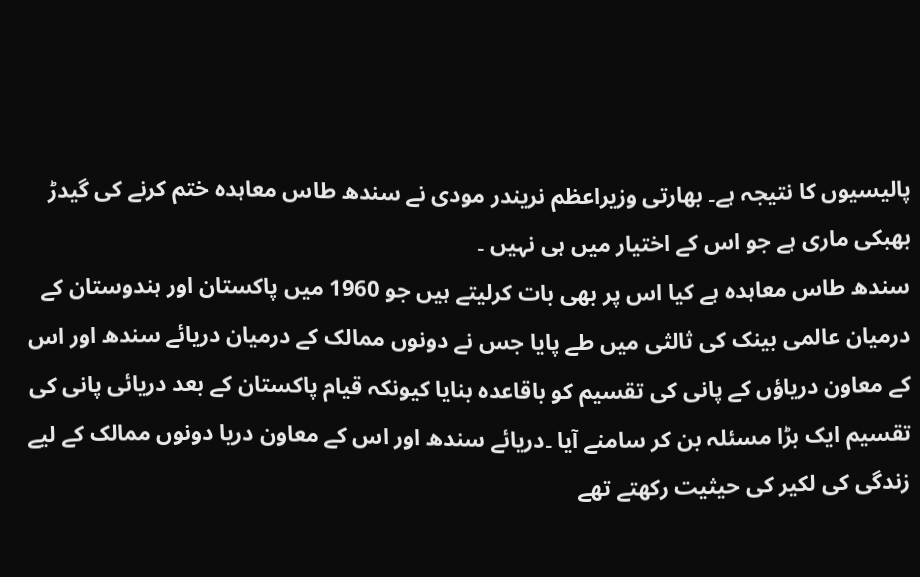پالیسیوں کا نتیجہ ہے۔ بھارتی وزیراعظم نریندر مودی نے سندھ طاس معاہدہ ختم کرنے کی گیدڑ بھبکی ماری ہے جو اس کے اختیار میں ہی نہیں ۔
سندھ طاس معاہدہ ہے کیا اس پر بھی بات کرلیتے ہیں جو 1960 میں پاکستان اور ہندوستان کے درمیان عالمی بینک کی ثالثی میں طے پایا جس نے دونوں ممالک کے درمیان دریائے سندھ اور اس کے معاون دریاؤں کے پانی کی تقسیم کو باقاعدہ بنایا کیونکہ قیام پاکستان کے بعد دریائی پانی کی تقسیم ایک بڑا مسئلہ بن کر سامنے آیا ۔دریائے سندھ اور اس کے معاون دریا دونوں ممالک کے لیے زندگی کی لکیر کی حیثیت رکھتے تھے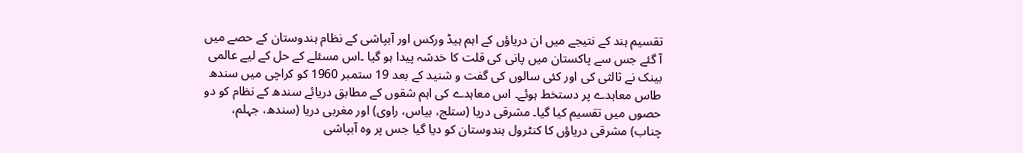تقسیم ہند کے نتیجے میں ان دریاؤں کے اہم ہیڈ ورکس اور آبپاشی کے نظام ہندوستان کے حصے میں آ گئے جس سے پاکستان میں پانی کی قلت کا خدشہ پیدا ہو گیا ۔اس مسئلے کے حل کے لیے عالمی بینک نے ثالثی کی اور کئی سالوں کی گفت و شنید کے بعد 19 ستمبر 1960 کو کراچی میں سندھ طاس معاہدے پر دستخط ہوئے۔ اس معاہدے کی اہم شقوں کے مطابق دریائے سندھ کے نظام کو دو حصوں میں تقسیم کیا گیا۔ مشرقی دریا (ستلج، بیاس، راوی) اور مغربی دریا (سندھ، جہلم، چناب) مشرقی دریاؤں کا کنٹرول ہندوستان کو دیا گیا جس پر وہ آبپاشی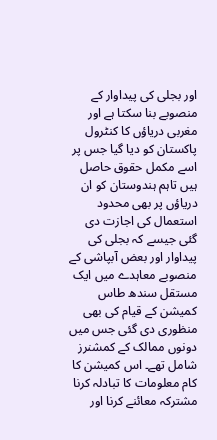اور بجلی کی پیداوار کے منصوبے بنا سکتا ہے اور مغربی دریاؤں کا کنٹرول پاکستان کو دیا گیا جس پر اسے مکمل حقوق حاصل ہیں تاہم ہندوستان کو ان دریاؤں پر بھی محدود استعمال کی اجازت دی گئی جیسے کہ بجلی کی پیداوار اور بعض آبپاشی کے منصوبے معاہدے میں ایک مستقل سندھ طاس کمیشن کے قیام کی بھی منظوری دی گئی جس میں دونوں ممالک کے کمشنرز شامل تھے۔ اس کمیشن کا کام معلومات کا تبادلہ کرنا مشترکہ معائنے کرنا اور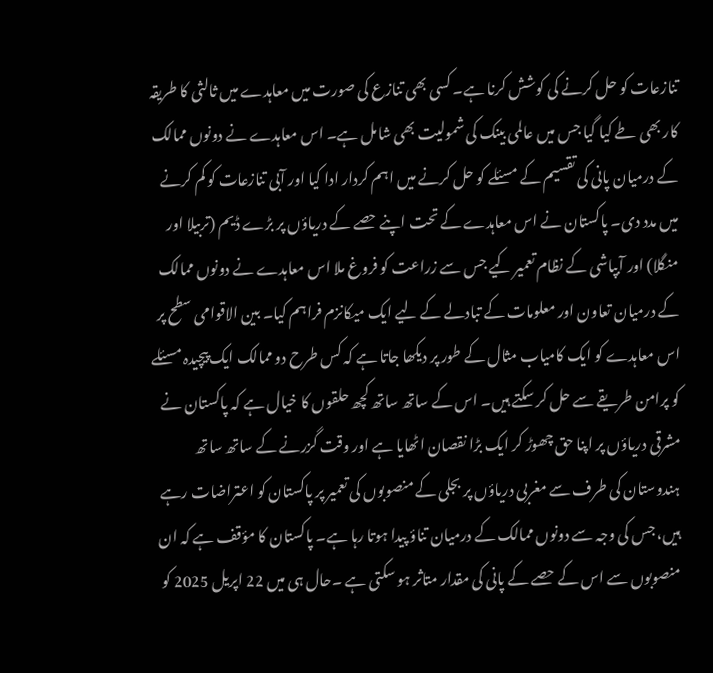تنازعات کو حل کرنے کی کوشش کرنا ہے۔ کسی بھی تنازع کی صورت میں معاہدے میں ثالثی کا طریقہ کار بھی طے کیا گیا جس میں عالمی بینک کی شمولیت بھی شامل ہے۔ اس معاہدے نے دونوں ممالک کے درمیان پانی کی تقسیم کے مسئلے کو حل کرنے میں اہم کردار ادا کیا اور آبی تنازعات کو کم کرنے میں مدد دی۔ پاکستان نے اس معاہدے کے تحت اپنے حصے کے دریاؤں پر بڑے ڈیم (تربیلا اور منگلا) اور آبپاشی کے نظام تعمیر کیے جس سے زراعت کو فروغ ملا اس معاہدے نے دونوں ممالک کے درمیان تعاون اور معلومات کے تبادلے کے لیے ایک میکانزم فراہم کیا۔ بین الاقوامی سطح پر اس معاہدے کو ایک کامیاب مثال کے طور پر دیکھا جاتا ہے کہ کس طرح دو ممالک ایک پیچیدہ مسئلے کو پرامن طریقے سے حل کر سکتے ہیں۔ اس کے ساتھ ساتھ کچھ حلقوں کا خیال ہے کہ پاکستان نے مشرقی دریاؤں پر اپنا حق چھوڑ کر ایک بڑا نقصان اٹھایا ہے اور وقت گزرنے کے ساتھ ساتھ ہندوستان کی طرف سے مغربی دریاؤں پر بجلی کے منصوبوں کی تعمیر پر پاکستان کو اعتراضات رہے ہیں، جس کی وجہ سے دونوں ممالک کے درمیان تناؤ پیدا ہوتا رہا ہے۔ پاکستان کا مؤقف ہے کہ ان منصوبوں سے اس کے حصے کے پانی کی مقدار متاثر ہو سکتی ہے ۔حال ہی میں 22 اپریل 2025 کو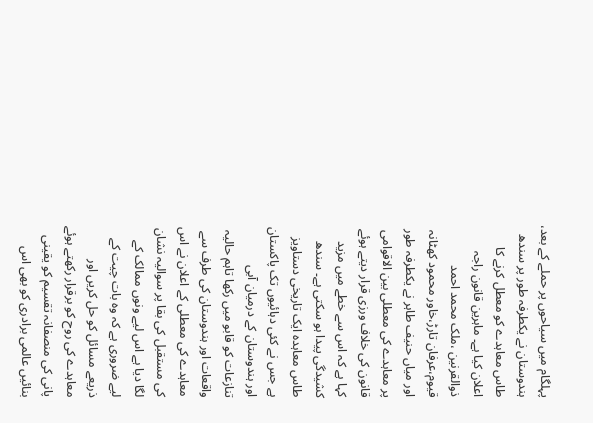پہلگام میں سیاحوں پر حملے کے بعد، ہندوستان نے یکطرفہ طور پر سندھ طاس معاہدے کو معطل کرنے کا اعلان کیا ہے۔ ماہرین قانون راجہ ذوالقرنین ،ملک محمد احمد قیوم،عرفان تارڑ،خاور محمود کھٹانہ اور میاں حنیف طاہر نے یکطرفہ طور پر معاہدے کی معطلی بین الاقوامی قانون کی خلاف ورزی قرار دیتے ہوئے کہا ہے کہ اس سے خطے میں مزید کشیدگی پیدا ہو سکتی ہے۔ سندھ طاس معاہدہ ایک تاریخی دستاویز ہے جس نے کئی دہائیوں تک پاکستان اور ہندوستان کے درمیان آبی تنازعات کو قابو میں رکھا تاہم حالیہ واقعات اور ہندوستان کی طرف سے معاہدے کی معطلی کے اعلان نے اس کی مستقبل کی بقا پر سوالیہ نشان لگا دیا ہے اس لیے ونوں ممالک کے لیے ضروری ہے کہ وہ بات چیت کے ذریعے مسائل کو حل کریں اور معاہدے کی روح کو برقرار رکھتے ہوئے پانی کی منصفانہ تقسیم کو یقینی بنائیں عالمی برادری کو بھی اس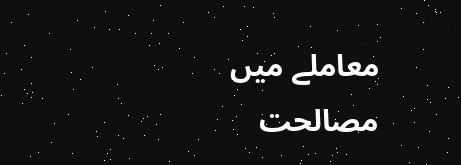معاملے میں مصالحت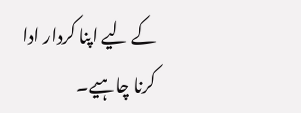کے لیے اپنا کردار ادا کرنا چاہیے۔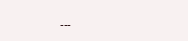۔۔۔